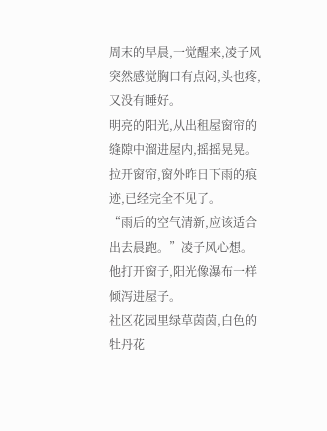周末的早晨,一觉醒来,凌子风突然感觉胸口有点闷,头也疼,又没有睡好。
明亮的阳光,从出租屋窗帘的缝隙中溜进屋内,摇摇晃晃。
拉开窗帘,窗外昨日下雨的痕迹,已经完全不见了。
“雨后的空气清新,应该适合出去晨跑。”凌子风心想。
他打开窗子,阳光像瀑布一样倾泻进屋子。
社区花园里绿草茵茵,白色的牡丹花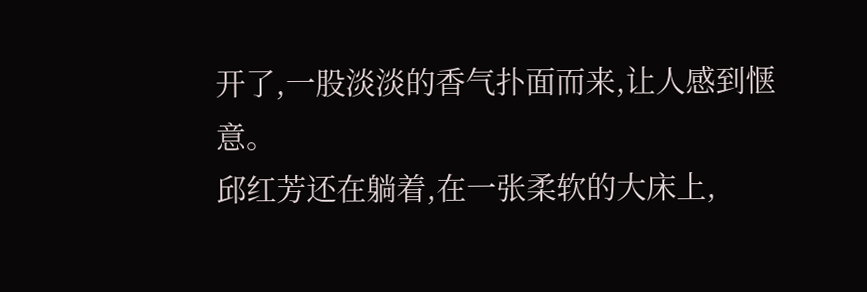开了,一股淡淡的香气扑面而来,让人感到惬意。
邱红芳还在躺着,在一张柔软的大床上,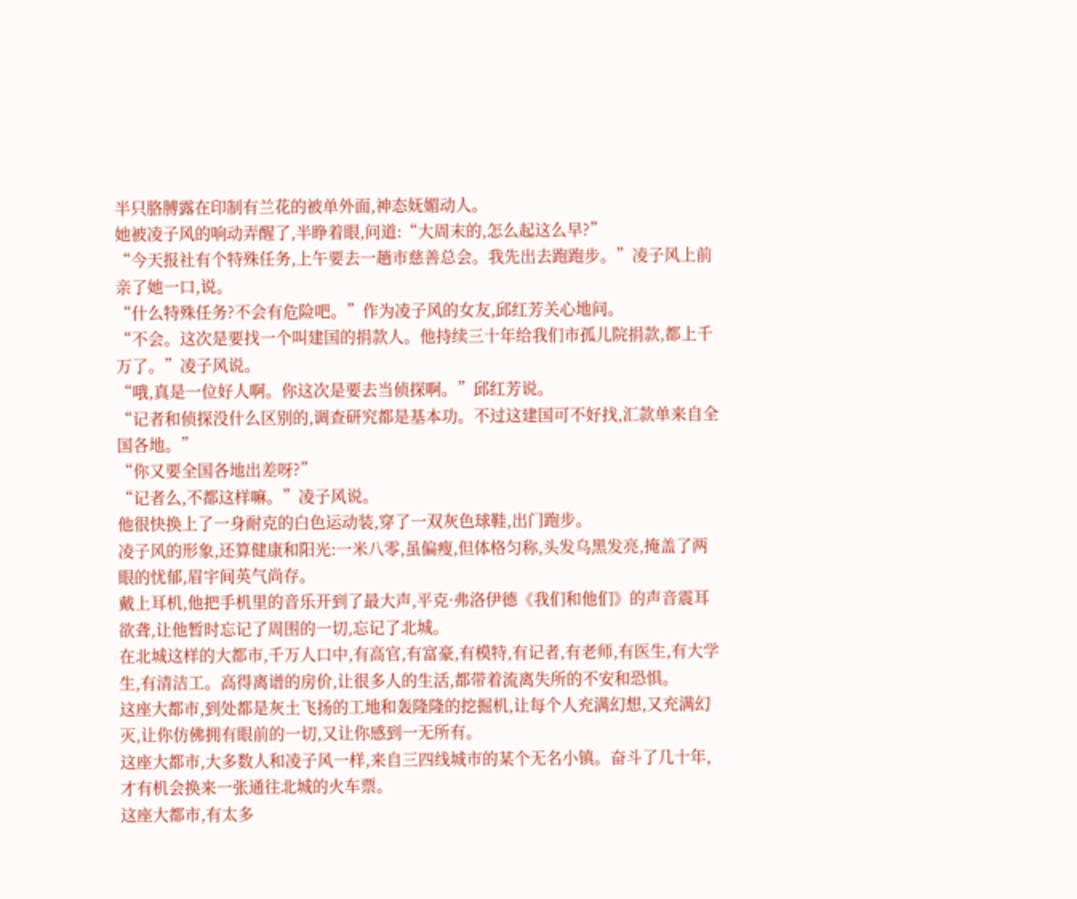半只胳膊露在印制有兰花的被单外面,神态妩媚动人。
她被凌子风的响动弄醒了,半睁着眼,问道:“大周末的,怎么起这么早?”
“今天报社有个特殊任务,上午要去一趟市慈善总会。我先出去跑跑步。”凌子风上前亲了她一口,说。
“什么特殊任务?不会有危险吧。”作为凌子风的女友,邱红芳关心地问。
“不会。这次是要找一个叫建国的捐款人。他持续三十年给我们市孤儿院捐款,都上千万了。”凌子风说。
“哦,真是一位好人啊。你这次是要去当侦探啊。”邱红芳说。
“记者和侦探没什么区别的,调查研究都是基本功。不过这建国可不好找,汇款单来自全国各地。”
“你又要全国各地出差呀?”
“记者么,不都这样嘛。”凌子风说。
他很快换上了一身耐克的白色运动装,穿了一双灰色球鞋,出门跑步。
凌子风的形象,还算健康和阳光:一米八零,虽偏瘦,但体格匀称,头发乌黑发亮,掩盖了两眼的忧郁,眉宇间英气尚存。
戴上耳机,他把手机里的音乐开到了最大声,平克·弗洛伊德《我们和他们》的声音震耳欲聋,让他暂时忘记了周围的一切,忘记了北城。
在北城这样的大都市,千万人口中,有高官,有富豪,有模特,有记者,有老师,有医生,有大学生,有清洁工。高得离谱的房价,让很多人的生活,都带着流离失所的不安和恐惧。
这座大都市,到处都是灰土飞扬的工地和轰隆隆的挖掘机,让每个人充满幻想,又充满幻灭,让你仿佛拥有眼前的一切,又让你感到一无所有。
这座大都市,大多数人和凌子风一样,来自三四线城市的某个无名小镇。奋斗了几十年,才有机会换来一张通往北城的火车票。
这座大都市,有太多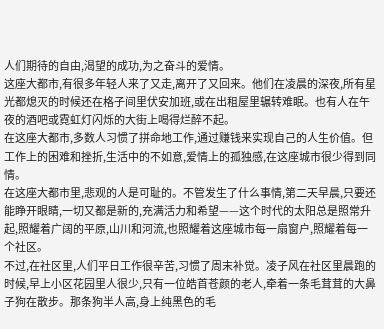人们期待的自由,渴望的成功,为之奋斗的爱情。
这座大都市,有很多年轻人来了又走,离开了又回来。他们在凌晨的深夜,所有星光都熄灭的时候还在格子间里伏安加班,或在出租屋里辗转难眠。也有人在午夜的酒吧或霓虹灯闪烁的大街上喝得烂醉不起。
在这座大都市,多数人习惯了拼命地工作,通过赚钱来实现自己的人生价值。但工作上的困难和挫折,生活中的不如意,爱情上的孤独感,在这座城市很少得到同情。
在这座大都市里,悲观的人是可耻的。不管发生了什么事情,第二天早晨,只要还能睁开眼睛,一切又都是新的,充满活力和希望——这个时代的太阳总是照常升起,照耀着广阔的平原,山川和河流,也照耀着这座城市每一扇窗户,照耀着每一个社区。
不过,在社区里,人们平日工作很辛苦,习惯了周末补觉。凌子风在社区里晨跑的时候,早上小区花园里人很少,只有一位皓首苍颜的老人,牵着一条毛茸茸的大鼻子狗在散步。那条狗半人高,身上纯黑色的毛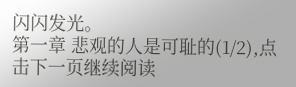闪闪发光。
第一章 悲观的人是可耻的(1/2),点击下一页继续阅读